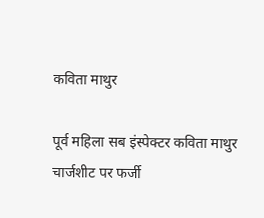कविता माथुर

पूर्व महिला सब इंस्पेक्टर कविता माथुर चार्जशीट पर फर्जी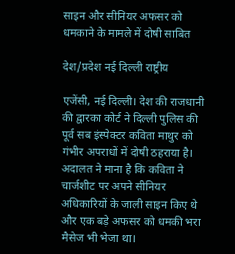साइन और सीनियर अफसर को धमकाने के मामले में दोषी साबित

देश/प्रदेश नई दिल्ली राष्ट्रीय

एजेंसी, नई दिल्ली। देश की राजधानी की द्वारका कोर्ट ने दिल्ली पुलिस की पूर्व सब इंस्पेक्टर कविता माथुर को गंभीर अपराधों में दोषी ठहराया है। अदालत ने माना है कि कविता ने चार्जशीट पर अपने सीनियर अधिकारियों के जाली साइन किए थे और एक बड़े अफसर को धमकी भरा मैसेज भी भेजा था।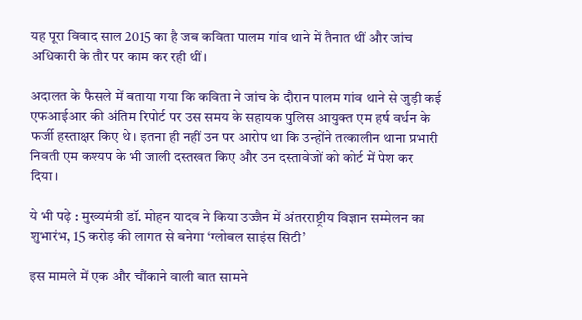यह पूरा विवाद साल 2015 का है जब कविता पालम गांव थाने में तैनात थीं और जांच अधिकारी के तौर पर काम कर रही थीं।

अदालत के फैसले में बताया गया कि कविता ने जांच के दौरान पालम गांव थाने से जुड़ी कई एफआईआर की अंतिम रिपोर्ट पर उस समय के सहायक पुलिस आयुक्त एम हर्ष वर्धन के फर्जी हस्ताक्षर किए थे। इतना ही नहीं उन पर आरोप था कि उन्होंने तत्कालीन थाना प्रभारी निवती एम कश्यप के भी जाली दस्तखत किए और उन दस्तावेजों को कोर्ट में पेश कर दिया।

ये भी पढ़े : मुख्यमंत्री डॉ. मोहन यादव ने किया उज्जैन में अंतरराष्ट्रीय विज्ञान सम्मेलन का शुभारंभ, 15 करोड़ की लागत से बनेगा ‘ग्लोबल साइंस सिटी’

इस मामले में एक और चौंकाने वाली बात सामने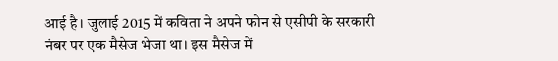आई है। जुलाई 2015 में कविता ने अपने फोन से एसीपी के सरकारी नंबर पर एक मैसेज भेजा था। इस मैसेज में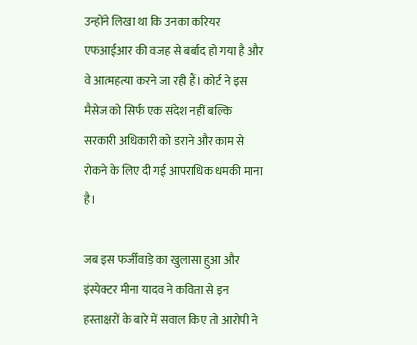उन्होंने लिखा था कि उनका करियर एफआईआर की वजह से बर्बाद हो गया है और वे आत्महत्या करने जा रही हैं। कोर्ट ने इस मैसेज को सिर्फ एक संदेश नहीं बल्कि सरकारी अधिकारी को डराने और काम से रोकने के लिए दी गई आपराधिक धमकी माना है।

जब इस फर्जीवाड़े का खुलासा हुआ और इंस्पेक्टर मीना यादव ने कविता से इन हस्ताक्षरों के बारे में सवाल किए तो आरोपी ने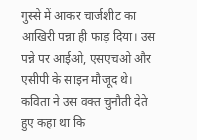गुस्से में आकर चार्जशीट का आखिरी पन्ना ही फाड़ दिया। उस पन्ने पर आईओ, एसएचओ और एसीपी के साइन मौजूद थे। कविता ने उस वक्त चुनौती देते हुए कहा था कि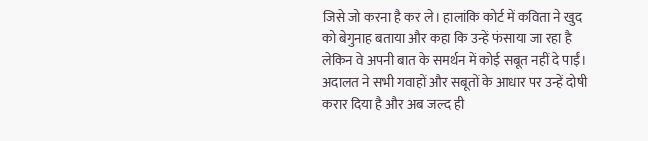जिसे जो करना है कर ले। हालांकि कोर्ट में कविता ने खुद को बेगुनाह बताया और कहा कि उन्हें फंसाया जा रहा है लेकिन वे अपनी बात के समर्थन में कोई सबूत नहीं दे पाईं। अदालत ने सभी गवाहों और सबूतों के आधार पर उन्हें दोषी करार दिया है और अब जल्द ही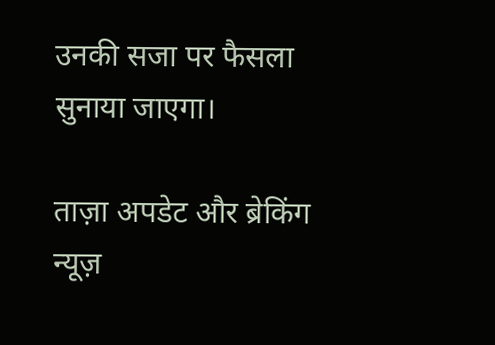उनकी सजा पर फैसला सुनाया जाएगा।

ताज़ा अपडेट और ब्रेकिंग न्यूज़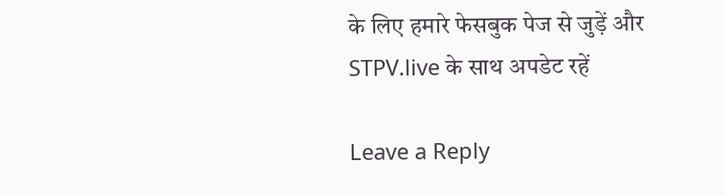के लिए हमारे फेसबुक पेज से जुड़ें और STPV.live के साथ अपडेट रहें

Leave a Reply